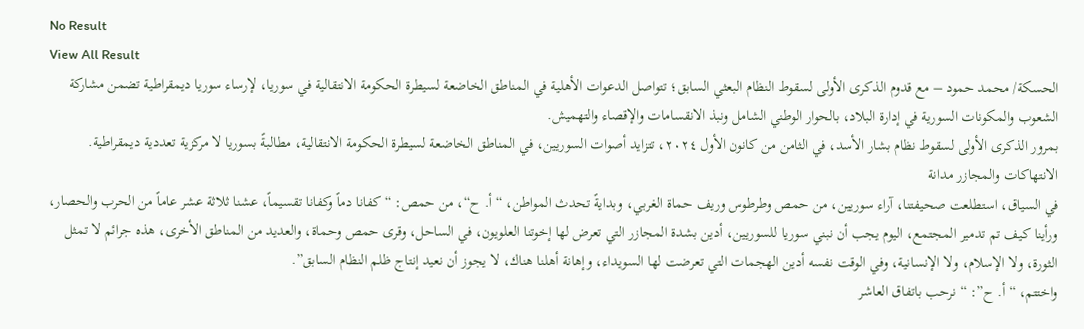No Result
View All Result
الحسكة/ محمد حمود – مع قدوم الذكرى الأولى لسقوط النظام البعثي السابق؛ تتواصل الدعوات الأهلية في المناطق الخاضعة لسيطرة الحكومة الانتقالية في سوريا، لإرساء سوريا ديمقراطية تضمن مشاركة الشعوب والمكونات السورية في إدارة البلاد، بالحوار الوطني الشامل ونبذ الانقسامات والإقصاء والتهميش.
بمرور الذكرى الأولى لسقوط نظام بشار الأسد، في الثامن من كانون الأول ٢٠٢٤، تتزايد أصوات السوريين، في المناطق الخاضعة لسيطرة الحكومة الانتقالية، مطالبةً بسوريا لا مركزية تعددية ديمقراطية.
الانتهاكات والمجازر مدانة
في السياق، استطلعت صحيفتنا، آراء سوريين، من حمص وطرطوس وريف حماة الغربي، وبدايةً تحدث المواطن، “أ. ح“، من حمص: “كفانا دماً وكفانا تقسيماً، عشنا ثلاثة عشر عاماً من الحرب والحصار، ورأينا كيف تم تدمير المجتمع، اليوم يجب أن نبني سوريا للسوريين، أدين بشدة المجازر التي تعرض لها إخوتنا العلويون، في الساحل، وقرى حمص وحماة، والعديد من المناطق الأخرى، هذه جرائم لا تمثل الثورة، ولا الإسلام، ولا الإنسانية، وفي الوقت نفسه أدين الهجمات التي تعرضت لها السويداء، وإهانة أهلنا هناك، لا يجوز أن نعيد إنتاج ظلم النظام السابق”.
واختتم، “أ. ح”: “نرحب باتفاق العاشر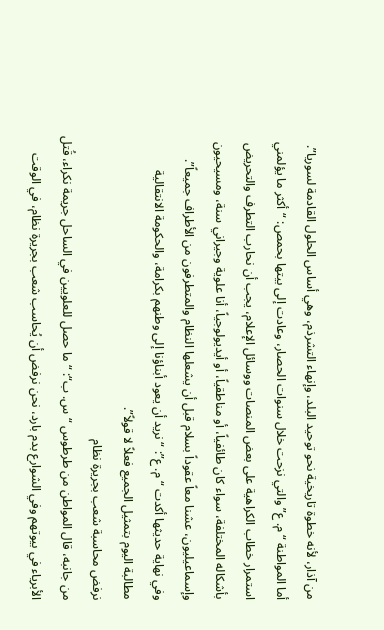من آذار، لأنه خطوة تاريخية نحو توحيد البلد، وإنهاء التشرذم، وهي أساس الحلول القادمة لسوريا”.
أما المواطنة “م. ع” والتي نزحت خلال سنوات الحصار، وعادت إلى بيتها بحمص: “أكثر ما يؤلمني استمرار خطاب الكراهية على بعض المنصات ووسائل الإعلام، يجب أن نحارب التطرف والتحريض بأشكاله المختلفة، سواء كان طائفياً، أو مناطقياً، أو أيديولوجياً، أنا علوية وجيراني سنة، ومسيحيون وإسماعيليون، عشنا معاً عقوداً بسلام قبل أن يشعلها النظام والمتطرفون من الأطراف جميعاً”.
وفي نهاية حديثها أكدت “م. ع”: “نريد أن يعود أبناؤنا إلى وطنهم بكرامة، والحكومة الانتقالية مطالبة اليوم بتمثيل الجميع فعلاً لا قولاً”.
نرفض محاسبة شعب بجريرة نظام
من جانبه، قال المواطن من طرطوس “س. ب“: “ما حصل للعلويين في الساحل جريمة نكراء، قُتل الأبرياء في بيوتهم وفي الشوارع بدم بارد، نحن نرفض أن يُحاسب شعب بجريرة نظام، في الوقت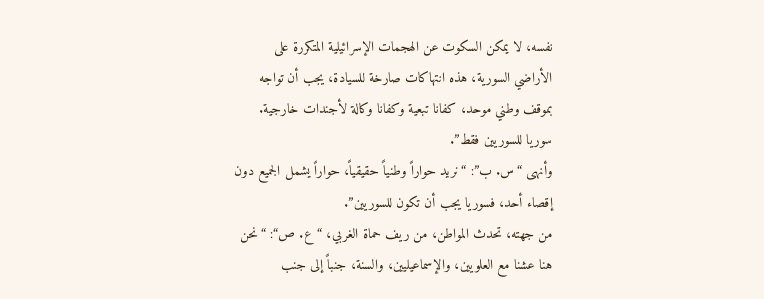نفسه، لا يمكن السكوت عن الهجمات الإسرائيلية المتكررة على الأراضي السورية، هذه انتهاكات صارخة للسيادة، يجب أن تواجه بموقف وطني موحد، كفانا تبعية وكفانا وكالة لأجندات خارجية. سوريا للسوريين فقط”.
وأنهى “س. ب”: “نريد حواراً وطنياً حقيقياً، حواراً يشمل الجميع دون إقصاء أحد، فسوريا يجب أن تكون للسوريين”.
من جهته، تحدث المواطن، من ريف حماة الغربي، “ع. ص“: “نحن هنا عشنا مع العلويين، والإسماعيليين، والسنة، جنباً إلى جنب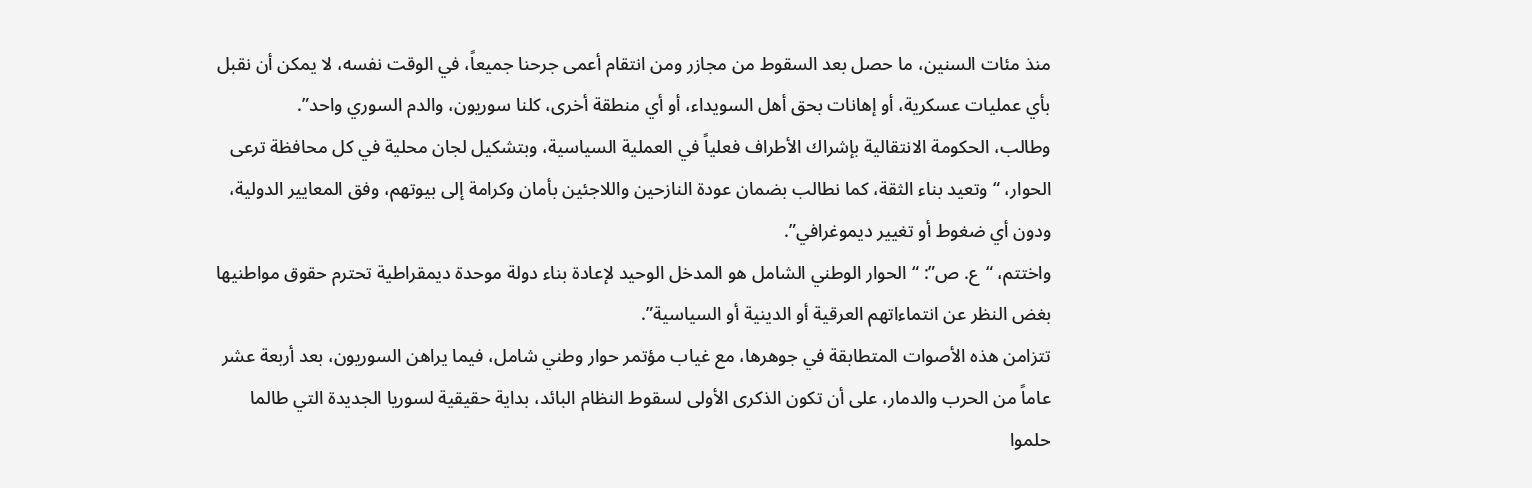منذ مئات السنين، ما حصل بعد السقوط من مجازر ومن انتقام أعمى جرحنا جميعاً، في الوقت نفسه، لا يمكن أن نقبل بأي عمليات عسكرية، أو إهانات بحق أهل السويداء، أو أي منطقة أخرى، كلنا سوريون، والدم السوري واحد”.
وطالب، الحكومة الانتقالية بإشراك الأطراف فعلياً في العملية السياسية، وبتشكيل لجان محلية في كل محافظة ترعى الحوار، “وتعيد بناء الثقة، كما نطالب بضمان عودة النازحين واللاجئين بأمان وكرامة إلى بيوتهم، وفق المعايير الدولية، ودون أي ضغوط أو تغيير ديموغرافي”.
واختتم، “ع. ص”: “الحوار الوطني الشامل هو المدخل الوحيد لإعادة بناء دولة موحدة ديمقراطية تحترم حقوق مواطنيها بغض النظر عن انتماءاتهم العرقية أو الدينية أو السياسية”.
تتزامن هذه الأصوات المتطابقة في جوهرها، مع غياب مؤتمر حوار وطني شامل، فيما يراهن السوريون، بعد أربعة عشر عاماً من الحرب والدمار، على أن تكون الذكرى الأولى لسقوط النظام البائد، بداية حقيقية لسوريا الجديدة التي طالما حلموا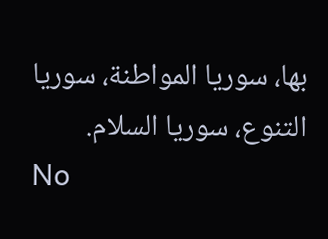بها، سوريا المواطنة، سوريا التنوع، سوريا السلام.
No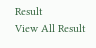Result
View All Result